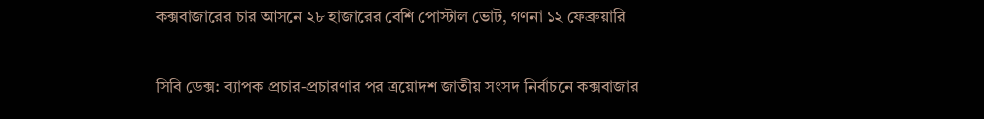কক্সবাজারের চার আসনে ২৮ হাজারের বেশি পোস্টাল ভোট, গণনা ১২ ফেব্রুয়ারি

সিবি ডেক্স: ব্যাপক প্রচার-প্রচারণার পর ত্রয়োদশ জাতীয় সংসদ নির্বাচনে কক্সবাজার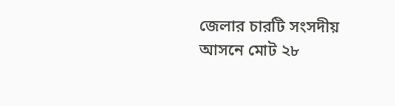জেলার চারটি সংসদীয় আসনে মোট ২৮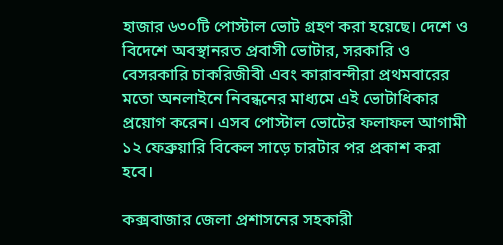হাজার ৬৩০টি পোস্টাল ভোট গ্রহণ করা হয়েছে। দেশে ও বিদেশে অবস্থানরত প্রবাসী ভোটার, সরকারি ও বেসরকারি চাকরিজীবী এবং কারাবন্দীরা প্রথমবারের মতো অনলাইনে নিবন্ধনের মাধ্যমে এই ভোটাধিকার প্রয়োগ করেন। এসব পোস্টাল ভোটের ফলাফল আগামী ১২ ফেব্রুয়ারি বিকেল সাড়ে চারটার পর প্রকাশ করা হবে।

কক্সবাজার জেলা প্রশাসনের সহকারী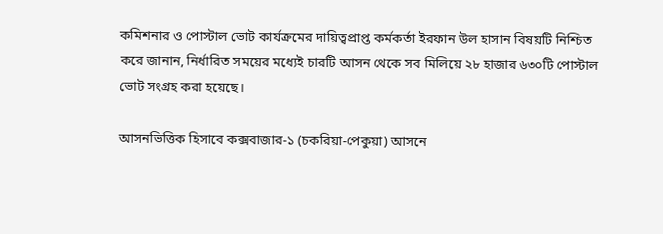কমিশনার ও পোস্টাল ভোট কার্যক্রমের দায়িত্বপ্রাপ্ত কর্মকর্তা ইরফান উল হাসান বিষয়টি নিশ্চিত করে জানান, নির্ধারিত সময়ের মধ্যেই চারটি আসন থেকে সব মিলিয়ে ২৮ হাজার ৬৩০টি পোস্টাল ভোট সংগ্রহ করা হয়েছে।

আসনভিত্তিক হিসাবে কক্সবাজার-১ (চকরিয়া-পেকুয়া) আসনে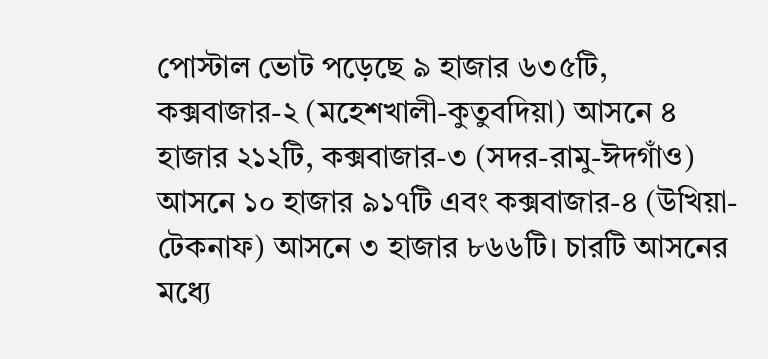পোস্টাল ভোট পড়েছে ৯ হাজার ৬৩৫টি, কক্সবাজার-২ (মহেশখালী-কুতুবদিয়া) আসনে ৪ হাজার ২১২টি, কক্সবাজার-৩ (সদর-রামু-ঈদগাঁও) আসনে ১০ হাজার ৯১৭টি এবং কক্সবাজার-৪ (উখিয়া-টেকনাফ) আসনে ৩ হাজার ৮৬৬টি। চারটি আসনের মধ্যে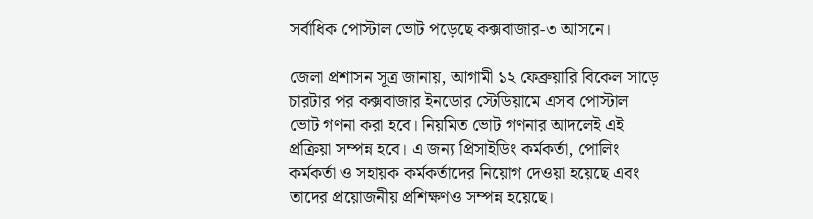সর্বাধিক পোস্টাল ভোট পড়েছে কক্সবাজার-৩ আসনে।

জেলা প্রশাসন সূত্র জানায়, আগামী ১২ ফেব্রুয়ারি বিকেল সাড়ে চারটার পর কক্সবাজার ইনডোর স্টেডিয়ামে এসব পোস্টাল ভোট গণনা করা হবে। নিয়মিত ভোট গণনার আদলেই এই প্রক্রিয়া সম্পন্ন হবে। এ জন্য প্রিসাইডিং কর্মকর্তা, পোলিং কর্মকর্তা ও সহায়ক কর্মকর্তাদের নিয়োগ দেওয়া হয়েছে এবং তাদের প্রয়োজনীয় প্রশিক্ষণও সম্পন্ন হয়েছে।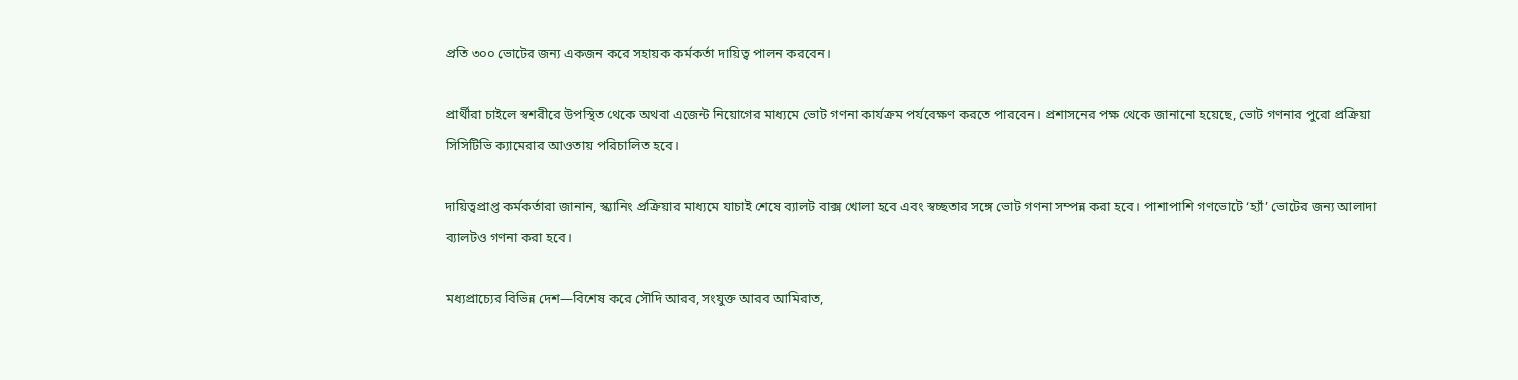প্রতি ৩০০ ভোটের জন্য একজন করে সহায়ক কর্মকর্তা দায়িত্ব পালন করবেন।

প্রার্থীরা চাইলে স্বশরীরে উপস্থিত থেকে অথবা এজেন্ট নিয়োগের মাধ্যমে ভোট গণনা কার্যক্রম পর্যবেক্ষণ করতে পারবেন। প্রশাসনের পক্ষ থেকে জানানো হয়েছে, ভোট গণনার পুরো প্রক্রিয়া সিসিটিভি ক্যামেরার আওতায় পরিচালিত হবে।

দায়িত্বপ্রাপ্ত কর্মকর্তারা জানান, স্ক্যানিং প্রক্রিয়ার মাধ্যমে যাচাই শেষে ব্যালট বাক্স খোলা হবে এবং স্বচ্ছতার সঙ্গে ভোট গণনা সম্পন্ন করা হবে। পাশাপাশি গণভোটে ‘হ্যাঁ’ ভোটের জন্য আলাদা ব্যালটও গণনা করা হবে।

মধ্যপ্রাচ্যের বিভিন্ন দেশ—বিশেষ করে সৌদি আরব, সংযুক্ত আরব আমিরাত,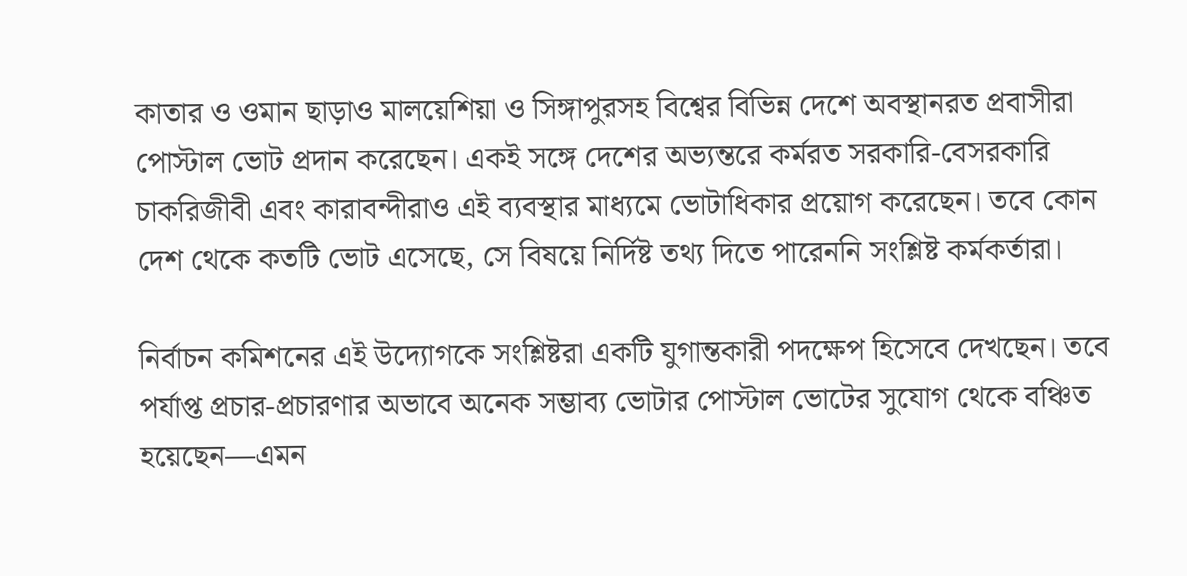কাতার ও ওমান ছাড়াও মালয়েশিয়া ও সিঙ্গাপুরসহ বিশ্বের বিভিন্ন দেশে অবস্থানরত প্রবাসীরা পোস্টাল ভোট প্রদান করেছেন। একই সঙ্গে দেশের অভ্যন্তরে কর্মরত সরকারি-বেসরকারি চাকরিজীবী এবং কারাবন্দীরাও এই ব্যবস্থার মাধ্যমে ভোটাধিকার প্রয়োগ করেছেন। তবে কোন দেশ থেকে কতটি ভোট এসেছে, সে বিষয়ে নির্দিষ্ট তথ্য দিতে পারেননি সংশ্লিষ্ট কর্মকর্তারা।

নির্বাচন কমিশনের এই উদ্যোগকে সংশ্লিষ্টরা একটি যুগান্তকারী পদক্ষেপ হিসেবে দেখছেন। তবে পর্যাপ্ত প্রচার-প্রচারণার অভাবে অনেক সম্ভাব্য ভোটার পোস্টাল ভোটের সুযোগ থেকে বঞ্চিত হয়েছেন—এমন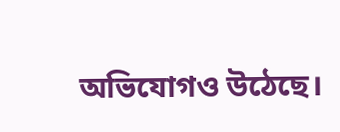অভিযোগও উঠেছে।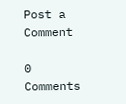Post a Comment

0 Comments